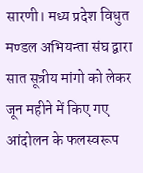सारणी। मध्य प्रदेश विधुत मण्डल अभियन्ता संघ द्वारा सात सूत्रीय मांगो को लेकर जून महीने में किए गए आंदोलन के फलस्वरूप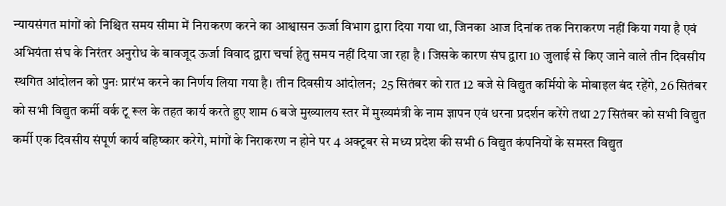न्यायसंगत मांगों को निश्चित समय सीमा में निराकरण करने का आश्वासन ऊर्जा विभाग द्वारा दिया गया था, जिनका आज दिनांक तक निराकरण नहीं किया गया है एवं अभियंता संघ के निरंतर अनुरोध के बावजूद ऊर्जा विवाद द्वारा चर्चा हेतु समय नहीं दिया जा रहा है । जिसके कारण संघ द्वारा 10 जुलाई से किए जाने वाले तीन दिवसीय स्थगित आंदोलन को पुनः प्रारंभ करने का निर्णय लिया गया है। तीन दिवसीय आंदोलन;  25 सितंबर को रात 12 बजे से विद्युत कर्मियो के मोबाइल बंद रहेंगे, 26 सितंबर को सभी विद्युत कर्मी वर्क टू रूल के तहत कार्य करते हुए शाम 6 बजे मुख्यालय स्तर में मुख्यमंत्री के नाम ज्ञापन एवं धरना प्रदर्शन करेंगे तथा 27 सितंबर को सभी विद्युत कर्मी एक दिवसीय संपूर्ण कार्य बहिष्कार करेगे, मांगों के निराकरण न होने पर 4 अक्टूबर से मध्य प्रदेश की सभी 6 विद्युत कंपनियों के समस्त विद्युत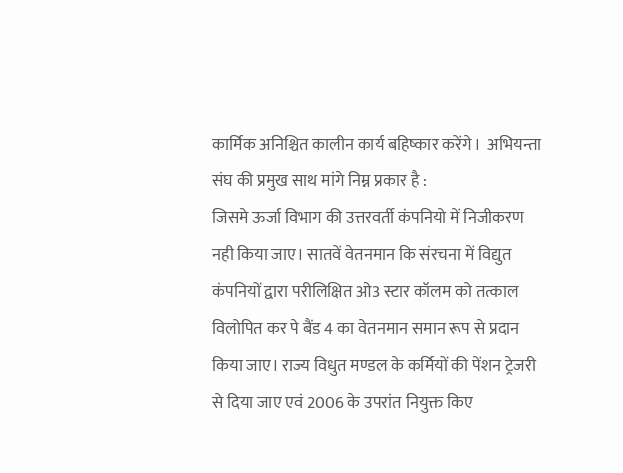कार्मिक अनिश्चित कालीन कार्य बहिष्कार करेंगे।  अभियन्ता संघ की प्रमुख साथ मांगे निम्न प्रकार है :
जिसमे ऊर्जा विभाग की उत्तरवर्ती कंपनियो में निजीकरण नही किया जाए। सातवें वेतनमान कि संरचना में विद्युत कंपनियों द्वारा परीलिक्षित ओ3 स्टार कॉलम को तत्काल विलोपित कर पे बैंड 4 का वेतनमान समान रूप से प्रदान किया जाए। राज्य विधुत मण्डल के कर्मियों की पेंशन ट्रेजरी से दिया जाए एवं 2006 के उपरांत नियुक्त किए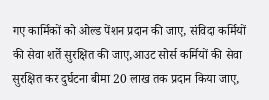गए कार्मिकों को ओल्ड पेंशन प्रदान की जाए, संविदा कर्मियों की सेवा शर्ते सुरक्षित की जाए,आउट सोर्स कर्मियों की सेवा सुरक्षित कर दुर्घटना बीमा 20 लाख तक प्रदान किया जाए,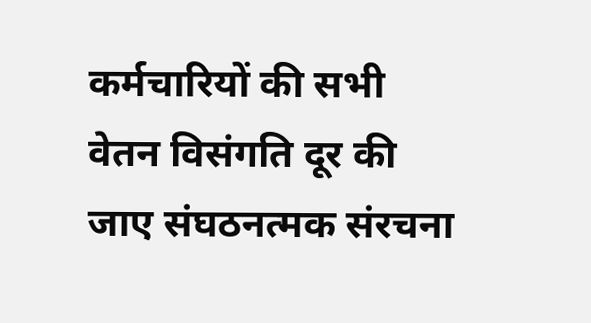कर्मचारियों की सभी वेतन विसंगति दूर की जाए संघठनत्मक संरचना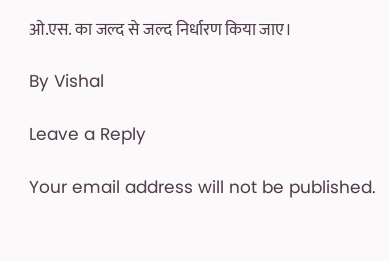ओ.एस. का जल्द से जल्द निर्धारण किया जाए।

By Vishal

Leave a Reply

Your email address will not be published.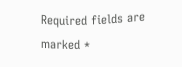Required fields are marked *